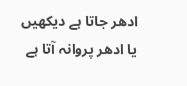ادھر جاتا ہے دیکھیں یا ادھر پروانہ آتا ہے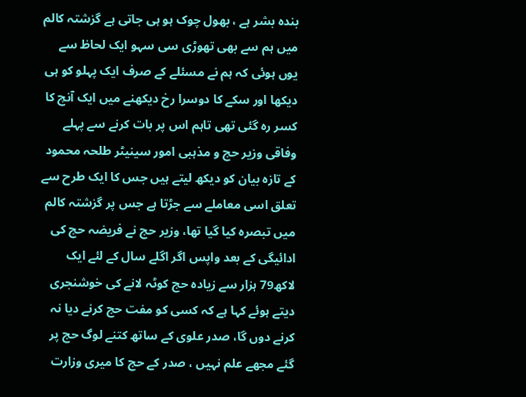بندہ بشر ہے ، بھول چوک ہو ہی جاتی ہے گزشتہ کالم میں ہم سے بھی تھوڑی سی سہو ایک لحاظ سے یوں ہوئی کہ ہم نے مسئلے کے صرف ایک پہلو کو ہی دیکھا اور سکے کا دوسرا رخ دیکھنے میں ایک آنچ کا کسر رہ گئی تھی تاہم اس پر بات کرنے سے پہلے وفاقی وزیر حج و مذہبی امور سینیٹر طلحہ محمود کے تازہ بیان کو دیکھ لیتے ہیں جس کا ایک طرح سے تعلق اسی معاملے سے جڑتا ہے جس پر گزشتہ کالم میں تبصرہ کیا گیا تھا، وزیر حج نے فریضہ حج کی ادائیگی کے بعد واپس اگر اگلے سال کے لئے ایک لاکھ79 ہزار سے زیادہ حج کوٹہ لانے کی خوشنجری دیتے ہوئے کہا ہے کہ کسی کو مفت حج کرنے دیا نہ کرنے دوں گا، صدر علوی کے ساتھ کتنے لوگ حج پر گئے مجھے علم نہیں ، صدر کے حج کا میری وزارت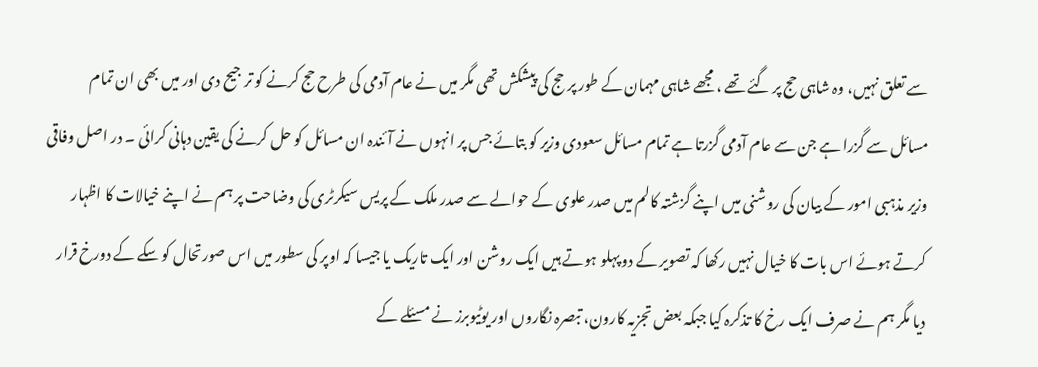سے تعلق نہیں، وہ شاہی حج پر گئے تھے ، مجھے شاہی مہمان کے طور پر حج کی پیشکش تھی مگر میں نے عام آدمی کی طرح حج کرنے کو تر جیح دی اور میں بھی ان تمام مسائل سے گزرا ہے جن سے عام آدمی گزرتا ہے تمام مسائل سعودی وزیر کو بتائے جس پر انہوں نے آئندہ ان مسائل کو حل کرنے کی یقین دہانی کرائی ۔ در اصل وفاقی وزیر مذہبی امور کے بیان کی روشنی میں اپنے گزشتہ کالم میں صدر علوی کے حوالے سے صدر ملک کے پریس سیکرٹری کی وضاحت پر ہم نے اپنے خیالات کا اظہار کرتے ہوئے اس بات کا خیال نہیں رکھا کہ تصویر کے دو پہلو ہوتے ہیں ایک روشن اور ایک تاریک یا جیسا کہ اوپر کی سطور میں اس صورتحال کو سکے کے دورخ قرار دیا مگر ہم نے صرف ایک رخ کا تذکرہ کیا جبکہ بعض تجزیہ کارون، تبصرہ نگاروں اور یوٹیوبرز نے مسئلے کے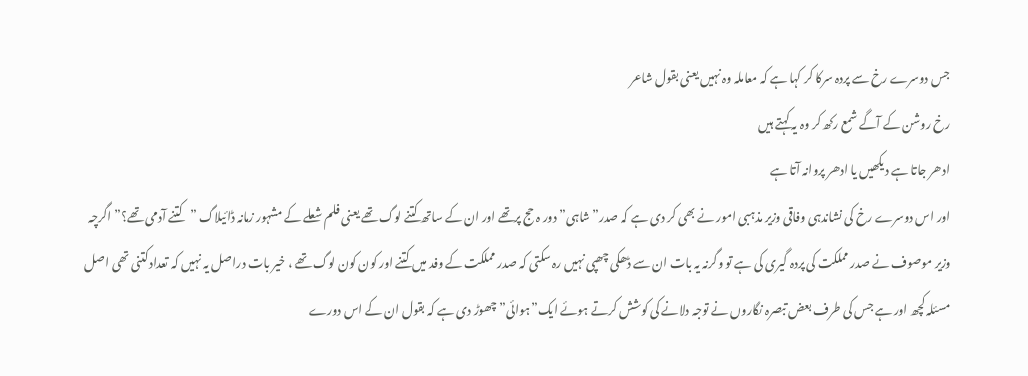جس دوسرے رخ سے پردہ سرکا کر کہا ہے کہ معاملہ وہ نہیں یعنی بقول شاعر
رخ روشن کے آگے شمع رکھ کر وہ یہ کہتے ہیں
ادھر جاتا ہے دیکھیں یا ادھر پروانہ آتا ہے
اور اس دوسرے رخ کی نشاندہی وفاقی وزیر مذہبی امور نے بھی کر دی ہے کہ صدر” شاہی” دور ہ حج پرتھے اور ان کے ساتھ کتنے لوگ تھے یعنی فلم شعلے کے مشہور زمانہ ڈائیلاگ ”کتنے آدمی تھے؟” اگرچہ وزیر موصوف نے صدر مملکت کی پردہ گیری کی ہے تو وگرنہ یہ بات ان سے ڈھکی چھپی نہیں رہ سکتی کہ صدر مملکت کے وفد میں کتنے اور کون کون لوگ تھے ، خیر بات دراصل یہ نہیں کہ تعداد کتنی تھی اصل مسئلہ کچھ اور ہے جس کی طرف بعض تبصرہ نگاروں نے توجہ دلانے کی کوشش کرتے ہوئے ایک”ہوائی” چھوڑ دی ہے کہ بقول ان کے اس دورے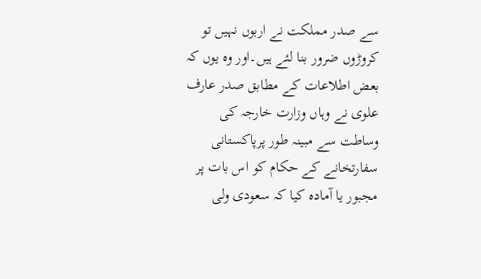سے صدر مملکت نے اربوں نہیں تو کروڑوں ضرور بنا لئے ہیں۔اور وہ یوں کہ بعض اطلاعات کے مطابق صدر عارف علوی نے وہاں وزارت خارجہ کی وساطت سے مبینہ طور پرپاکستانی سفارتخانے کے حکام کو اس بات پر مجبور یا آمادہ کیا کہ سعودی ولی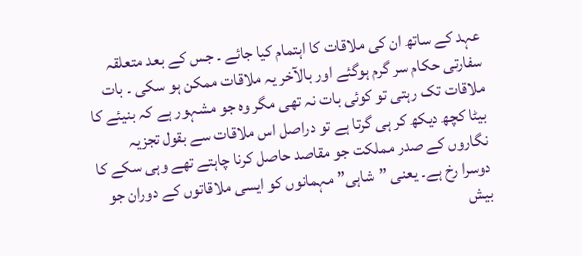عہد کے ساتھ ان کی ملاقات کا اہتمام کیا جائے ۔ جس کے بعد متعلقہ سفارتی حکام سر گرم ہوگئے اور بالآخر یہ ملاقات ممکن ہو سکی ۔ بات ملاقات تک رہتی تو کوئی بات نہ تھی مگر وہ جو مشہور ہے کہ بنیئے کا بیٹا کچھ دیکھ کر ہی گرتا ہے تو دراصل اس ملاقات سے بقول تجزیہ نگاروں کے صدر مملکت جو مقاصد حاصل کرنا چاہتے تھے وہی سکے کا دوسرا رخ ہے۔ یعنی ”شاہی” مہمانوں کو ایسی ملاقاتوں کے دوران جو بیش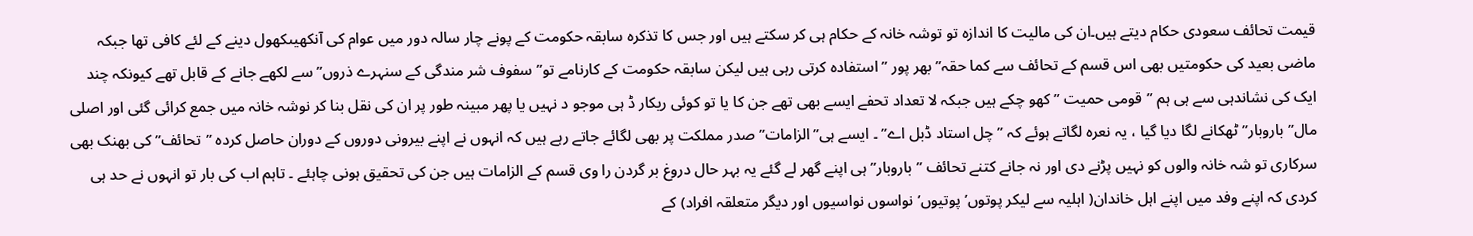قیمت تحائف سعودی حکام دیتے ہیں۔ان کی مالیت کا اندازہ تو توشہ خانہ کے حکام ہی کر سکتے ہیں اور جس کا تذکرہ سابقہ حکومت کے پونے چار سالہ دور میں عوام کی آنکھیںکھول دینے کے لئے کافی تھا جبکہ ماضی بعید کی حکومتیں بھی اس قسم کے تحائف سے کما حقہ”بھر پور ” استفادہ کرتی رہی ہیں لیکن سابقہ حکومت کے کارنامے تو”سفوف شر مندگی کے سنہرے ذروں” سے لکھے جانے کے قابل تھے کیونکہ چند ایک کی نشاندہی سے ہی ہم ”قومی حمیت ” کھو چکے ہیں جبکہ لا تعداد تحفے ایسے بھی تھے جن کا یا تو کوئی ریکار ڈ ہی موجو د نہیں یا پھر مبینہ طور پر ان کی نقل بنا کر نوشہ خانہ میں جمع کرائی گئی اور اصلی مال” باروبار” ٹھکانے لگا دیا گیا ، یہ نعرہ لگاتے ہوئے کہ ”چل استاد ڈبل اے” ۔ ایسے ہی”الزامات” صدر مملکت پر بھی لگائے جاتے رہے ہیں کہ انہوں نے اپنے بیرونی دوروں کے دوران حاصل کردہ ”تحائف” کی بھنک بھی سرکاری تو شہ خانہ والوں کو نہیں پڑنے دی اور نہ جانے کتنے تحائف ”باروبار” ہی اپنے گھر لے گئے یہ بہر حال دروغ بر گردن را وی قسم کے الزامات ہیں جن کی تحقیق ہونی چاہئے ۔ تاہم اب کی بار تو انہوں نے حد ہی کردی کہ اپنے وفد میں اپنے اہل خاندان( اہلیہ سے لیکر پوتوں’ پوتیوں’ نواسوں نواسیوں اور دیگر متعلقہ افراد) کے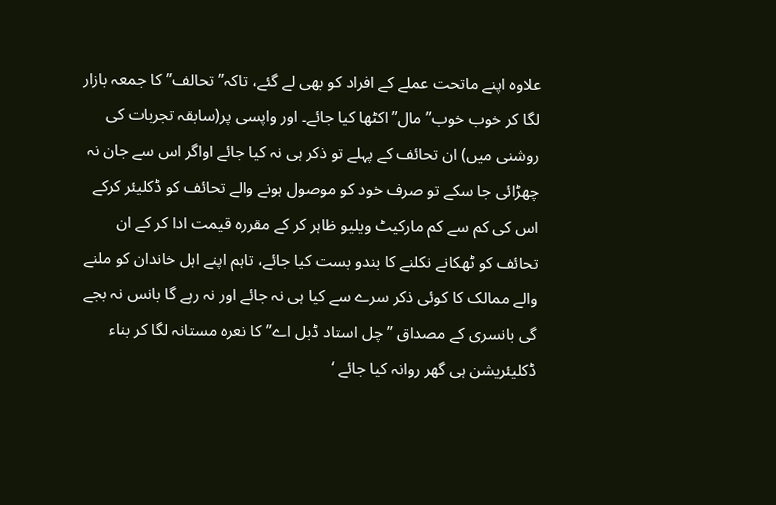علاوہ اپنے ماتحت عملے کے افراد کو بھی لے گئے، تاکہ”تحالف”کا جمعہ بازار لگا کر خوب خوب”مال”اکٹھا کیا جائے۔ اور واپسی پر(سابقہ تجربات کی روشنی میں) ان تحائف کے پہلے تو ذکر ہی نہ کیا جائے اواگر اس سے جان نہ چھڑائی جا سکے تو صرف خود کو موصول ہونے والے تحائف کو ڈکلیئر کرکے اس کی کم سے کم مارکیٹ ویلیو ظاہر کر کے مقررہ قیمت ادا کر کے ان تحائف کو ٹھکانے نکلنے کا بندو بست کیا جائے، تاہم اپنے اہل خاندان کو ملنے والے ممالک کا کوئی ذکر سرے سے کیا ہی نہ جائے اور نہ رہے گا بانس نہ بجے گی بانسری کے مصداق ”چل استاد ڈبل اے”کا نعرہ مستانہ لگا کر بناء ڈکلیئریشن ہی گھر روانہ کیا جائے ‘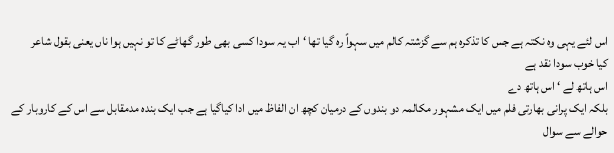اس لئے یہی وہ نکتہ ہے جس کا تذکرہ ہم سے گزشتہ کالم میں سہواً رہ گیا تھا ‘ اب یہ سودا کسی بھی طور گھاٹے کا تو نہیں ہوا ناں یعنی بقول شاعر
کیا خوب سودا نقد ہے
اس ہاتھ لے ‘ اس ہاتھ دے
بلکہ ایک پرانی بھارتی فلم میں ایک مشہور مکالمہ دو بندوں کے درمیان کچھ ان الفاظ میں ادا کیاگیا ہے جب ایک بندہ مدمقابل سے اس کے کاروبار کے حوالے سے سوال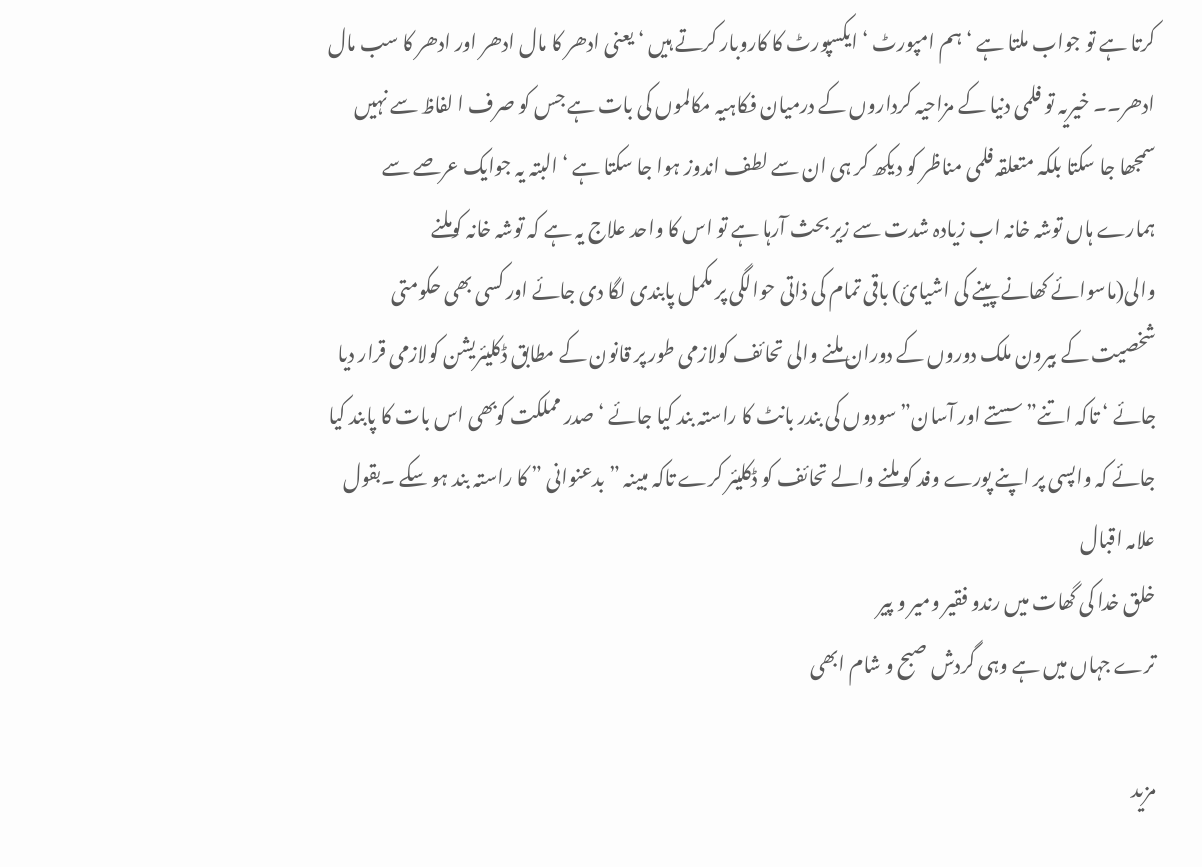کرتا ہے تو جواب ملتا ہے ‘ ہم امپورٹ ‘ ایکسپورٹ کا کاروبار کرتے ہیں ‘ یعنی ادھر کا مال ادھر اور ادھر کا سب مال ادھر۔۔ خیریہ تو فلمی دنیا کے مزاحیہ کرداروں کے درمیان فکاہیہ مکالموں کی بات ہے جس کو صرف ا لفاظ سے نہیں سمجھا جا سکتا بلکہ متعلقہ فلمی مناظر کو دیکھ کر ہی ان سے لطف اندوز ہوا جا سکتا ہے ‘ البتہ یہ جوایک عرصے سے ہمارے ہاں توشہ خانہ اب زیادہ شدت سے زیر بحث آرہا ہے تو اس کا واحد علاج یہ ہے کہ توشہ خانہ کوملنے والی(ماسوائے کھانے پینے کی اشیائ) باقی تمام کی ذاتی حوالگی پر مکمل پابندی لگا دی جائے اور کسی بھی حکومتی شخصیت کے بیرون ملک دوروں کے دوران ملنے والی تحائف کولازمی طور پر قانون کے مطابق ڈکلیئریشن کولازمی قرار دیا جائے ‘ تاکہ اتنے”سستے اور آسان” سودوں کی بندر بانٹ کا راستہ بند کیا جائے ‘ صدر مملکت کوبھی اس بات کا پابند کیا جائے کہ واپسی پر اپنے پورے وفد کو ملنے والے تحائف کو ڈکلیئر کرے تاکہ مبینہ ” بدعنوانی ” کا راستہ بند ہو سکے ۔بقول علامہ اقبال
خلق خدا کی گھات میں رندو فقیر ومیر و پیر
ترے جہاں میں ہے وہی گردش صبح و شام ابھی

مزید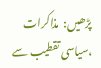پڑھیں:  مذاکرات ،سیاسی تقطیب سے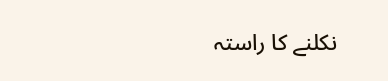نکلنے کا راستہ